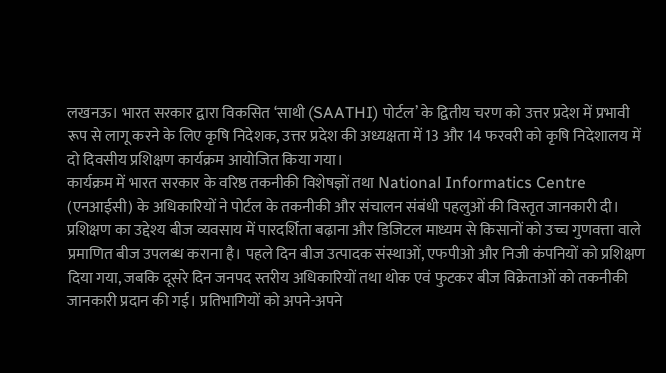लखनऊ। भारत सरकार द्वारा विकसित ‘साथी (SAATHI) पोर्टल’ के द्वितीय चरण को उत्तर प्रदेश में प्रभावी रूप से लागू करने के लिए कृषि निदेशक, उत्तर प्रदेश की अध्यक्षता में 13 और 14 फरवरी को कृषि निदेशालय में दो दिवसीय प्रशिक्षण कार्यक्रम आयोजित किया गया।
कार्यक्रम में भारत सरकार के वरिष्ठ तकनीकी विशेषज्ञों तथा National Informatics Centre (एनआईसी) के अधिकारियों ने पोर्टल के तकनीकी और संचालन संबंधी पहलुओं की विस्तृत जानकारी दी।
प्रशिक्षण का उद्देश्य बीज व्यवसाय में पारदर्शिता बढ़ाना और डिजिटल माध्यम से किसानों को उच्च गुणवत्ता वाले प्रमाणित बीज उपलब्ध कराना है। पहले दिन बीज उत्पादक संस्थाओं, एफपीओ और निजी कंपनियों को प्रशिक्षण दिया गया, जबकि दूसरे दिन जनपद स्तरीय अधिकारियों तथा थोक एवं फुटकर बीज विक्रेताओं को तकनीकी जानकारी प्रदान की गई। प्रतिभागियों को अपने-अपने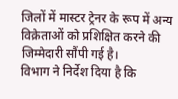जिलों में मास्टर ट्रेनर के रूप में अन्य विक्रेताओं को प्रशिक्षित करने की जिम्मेदारी सौंपी गई है।
विभाग ने निर्देश दिया है कि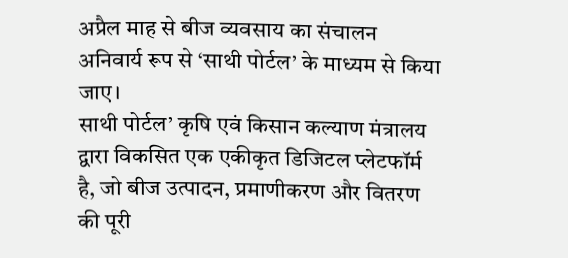अप्रैल माह से बीज व्यवसाय का संचालन अनिवार्य रूप से ‘साथी पोर्टल’ के माध्यम से किया जाए।
साथी पोर्टल’ कृषि एवं किसान कल्याण मंत्रालय द्वारा विकसित एक एकीकृत डिजिटल प्लेटफॉर्म है, जो बीज उत्पादन, प्रमाणीकरण और वितरण की पूरी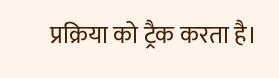प्रक्रिया को ट्रैक करता है।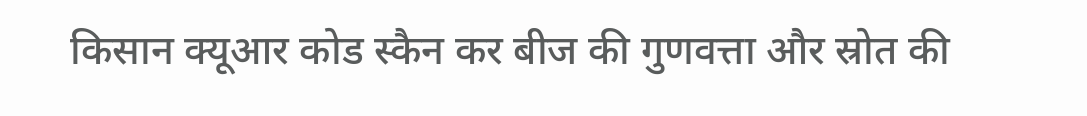किसान क्यूआर कोड स्कैन कर बीज की गुणवत्ता और स्रोत की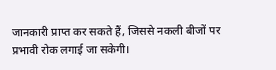जानकारी प्राप्त कर सकते हैं, जिससे नकली बीजों पर प्रभावी रोक लगाई जा सकेगी।